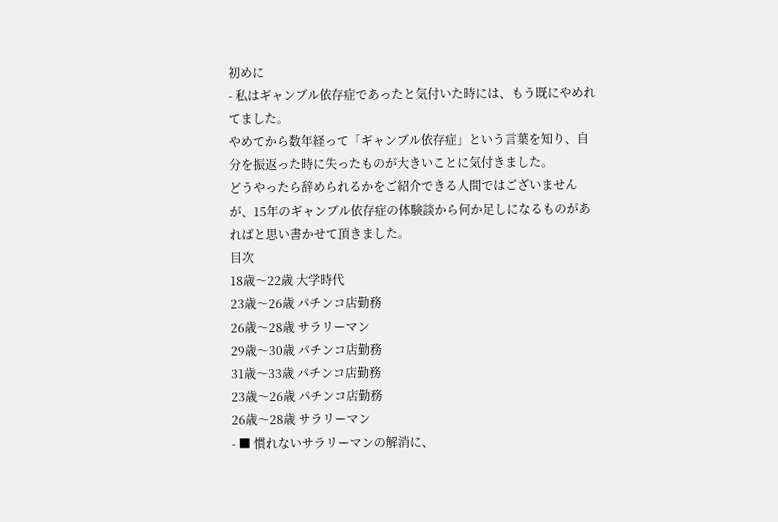初めに
- 私はギャンブル依存症であったと気付いた時には、もう既にやめれてました。
やめてから数年経って「ギャンブル依存症」という言葉を知り、自分を振返った時に失ったものが大きいことに気付きました。
どうやったら辞められるかをご紹介できる人間ではございませんが、15年のギャンブル依存症の体験談から何か足しになるものがあればと思い書かせて頂きました。
目次
18歳〜22歳 大学時代
23歳〜26歳 パチンコ店勤務
26歳〜28歳 サラリーマン
29歳〜30歳 パチンコ店勤務
31歳〜33歳 パチンコ店勤務
23歳〜26歳 パチンコ店勤務
26歳〜28歳 サラリーマン
- ■ 慣れないサラリーマンの解消に、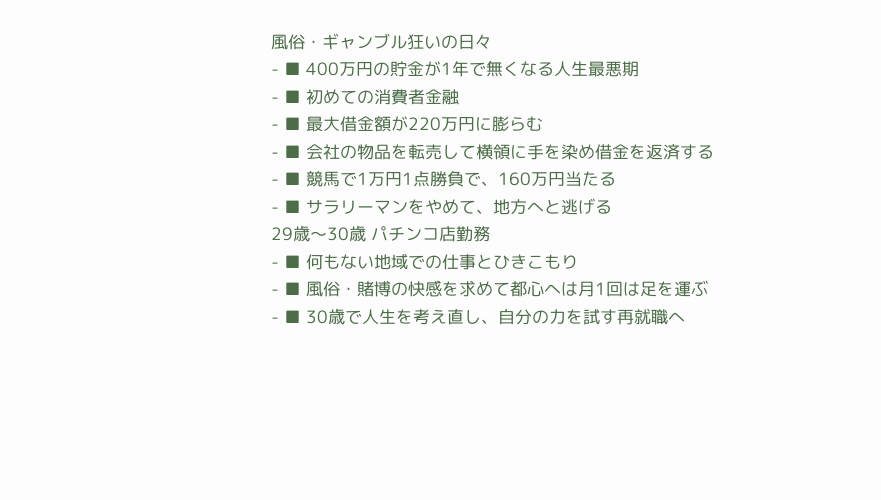風俗・ギャンブル狂いの日々
- ■ 400万円の貯金が1年で無くなる人生最悪期
- ■ 初めての消費者金融
- ■ 最大借金額が220万円に膨らむ
- ■ 会社の物品を転売して横領に手を染め借金を返済する
- ■ 競馬で1万円1点勝負で、160万円当たる
- ■ サラリーマンをやめて、地方へと逃げる
29歳〜30歳 パチンコ店勤務
- ■ 何もない地域での仕事とひきこもり
- ■ 風俗・賭博の快感を求めて都心へは月1回は足を運ぶ
- ■ 30歳で人生を考え直し、自分の力を試す再就職へ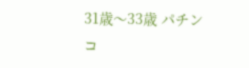31歳〜33歳 パチンコ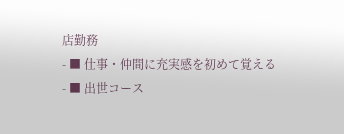店勤務
- ■ 仕事・仲間に充実感を初めて覚える
- ■ 出世コース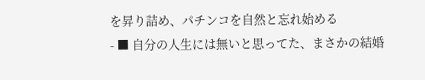を昇り詰め、パチンコを自然と忘れ始める
- ■ 自分の人生には無いと思ってた、まさかの結婚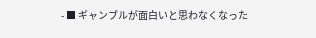- ■ ギャンブルが面白いと思わなくなった